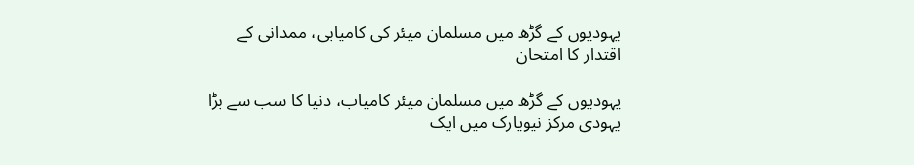یہودیوں کے گڑھ میں مسلمان میئر کی کامیابی، ممدانی کے اقتدار کا امتحان

یہودیوں کے گڑھ میں مسلمان میئر کامیاب، دنیا کا سب سے بڑا یہودی مرکز نیویارک میں ایک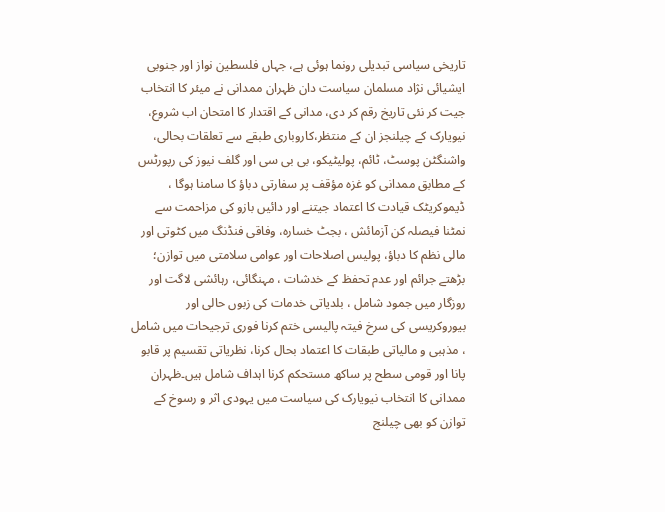تاریخی سیاسی تبدیلی رونما ہوئی ہے، جہاں فلسطین نواز اور جنوبی ایشیائی نژاد مسلمان سیاست دان ظہران ممدانی نے میئر کا انتخاب جیت کر نئی تاریخ رقم کر دی، مدانی کے اقتدار کا امتحان اب شروع، نیویارک کے چیلنجز ان کے منتظر،کاروباری طبقے سے تعلقات بحالی، واشنگٹن پوسٹ، ٹائم، پولیٹیکو، بی بی سی اور گلف نیوز کی رپورٹس کے مطابق ممدانی کو غزہ مؤقف پر سفارتی دباؤ کا سامنا ہوگا ، ڈیموکریٹک قیادت کا اعتماد جیتنے اور دائیں بازو کی مزاحمت سے نمٹنا فیصلہ کن آزمائش ، بجٹ خسارہ، وفاقی فنڈنگ میں کٹوتی اور مالی نظم کا دباؤ، پولیس اصلاحات اور عوامی سلامتی میں توازن؛ بڑھتے جرائم اور عدم تحفظ کے خدشات ، مہنگائی، رہائشی لاگت اور روزگار میں جمود شامل ، بلدیاتی خدمات کی زبوں حالی اور بیوروکریسی کی سرخ فیتہ پالیسی ختم کرنا فوری ترجیحات میں شامل ، مذہبی و مالیاتی طبقات کا اعتماد بحال کرنا، نظریاتی تقسیم پر قابو پانا اور قومی سطح پر ساکھ مستحکم کرنا اہداف شامل ہیں۔ظہران ممدانی کا انتخاب نیویارک کی سیاست میں یہودی اثر و رسوخ کے توازن کو بھی چیلنج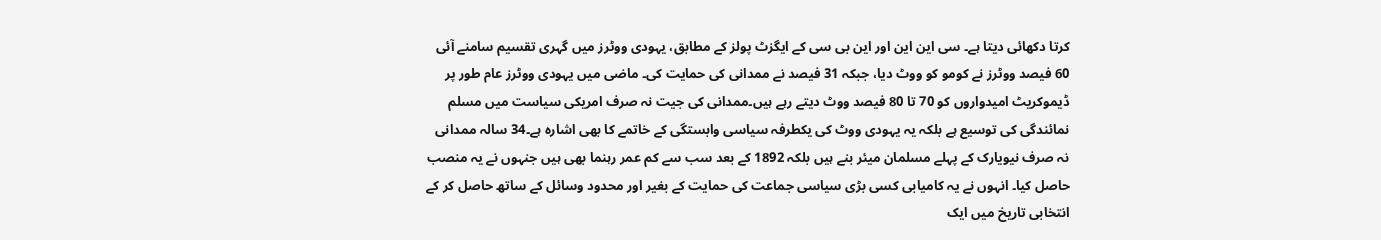کرتا دکھائی دیتا ہے۔ سی این این اور این بی سی کے ایگزٹ پولز کے مطابق، یہودی ووٹرز میں گہری تقسیم سامنے آئی 60 فیصد ووٹرز نے کومو کو ووٹ دیا، جبکہ 31 فیصد نے ممدانی کی حمایت کی۔ ماضی میں یہودی ووٹرز عام طور پر ڈیموکریٹ امیدواروں کو 70 تا 80 فیصد ووٹ دیتے رہے ہیں۔ممدانی کی جیت نہ صرف امریکی سیاست میں مسلم نمائندگی کی توسیع ہے بلکہ یہ یہودی ووٹ کی یکطرفہ سیاسی وابستگی کے خاتمے کا بھی اشارہ ہے۔34 سالہ ممدانی نہ صرف نیویارک کے پہلے مسلمان میئر بنے ہیں بلکہ 1892 کے بعد سب سے کم عمر رہنما بھی ہیں جنہوں نے یہ منصب حاصل کیا۔ انہوں نے یہ کامیابی کسی بڑی سیاسی جماعت کی حمایت کے بغیر اور محدود وسائل کے ساتھ حاصل کر کے انتخابی تاریخ میں ایک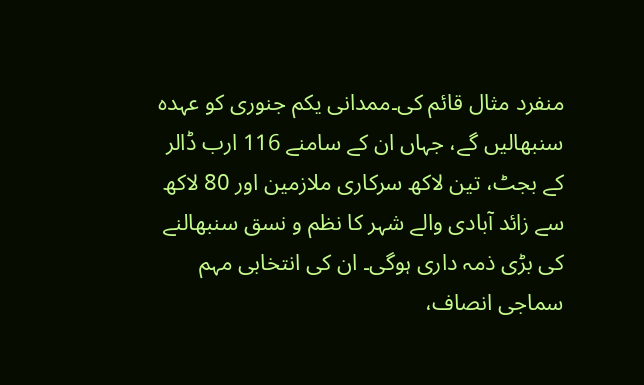منفرد مثال قائم کی۔ممدانی یکم جنوری کو عہدہ سنبھالیں گے، جہاں ان کے سامنے 116 ارب ڈالر کے بجٹ، تین لاکھ سرکاری ملازمین اور 80 لاکھ سے زائد آبادی والے شہر کا نظم و نسق سنبھالنے کی بڑی ذمہ داری ہوگی۔ ان کی انتخابی مہم سماجی انصاف،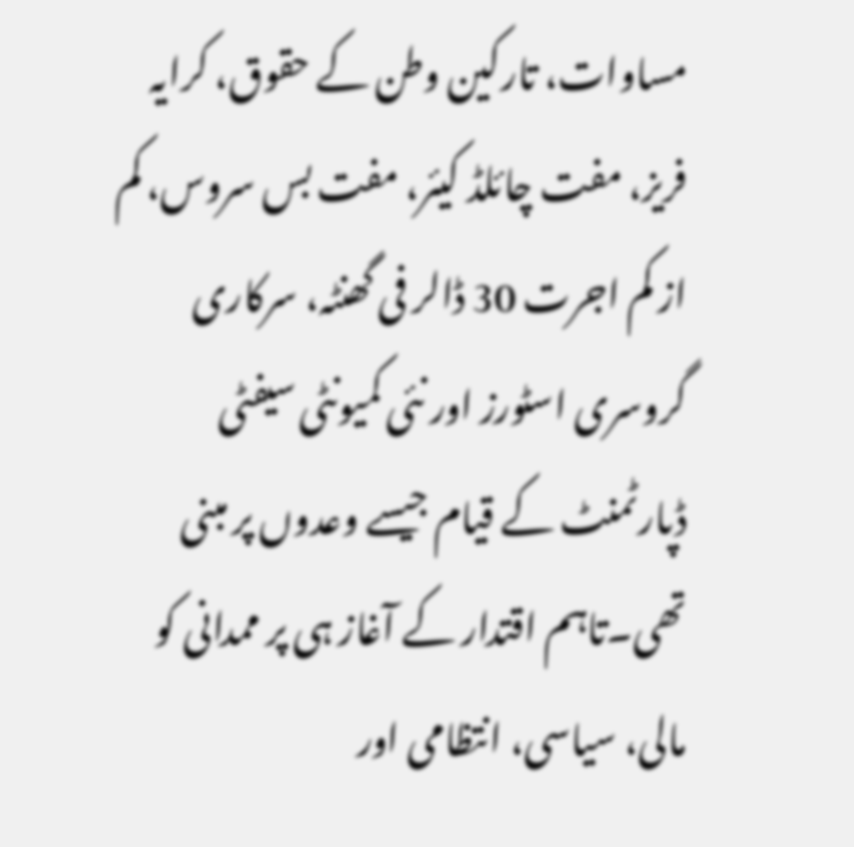مساوات، تارکین وطن کے حقوق، کرایہ فریز، مفت چائلڈ کیئر، مفت بس سروس، کم از کم اجرت 30 ڈالر فی گھنٹہ، سرکاری گروسری اسٹورز اور نئی کمیونٹی سیفٹی ڈپارٹمنٹ کے قیام جیسے وعدوں پر مبنی تھی۔تاہم اقتدار کے آغاز ہی پر ممدانی کو مالی، سیاسی، انتظامی اور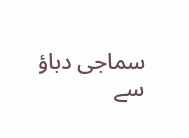سماجی دباؤ سے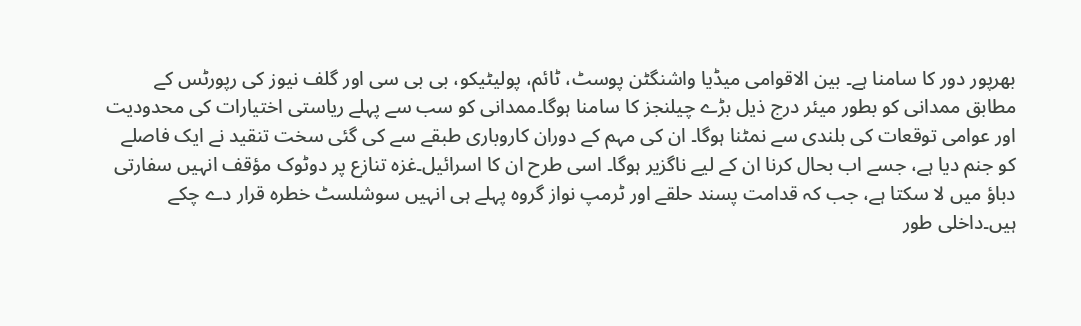بھرپور دور کا سامنا ہے۔ بین الاقوامی میڈیا واشنگٹن پوسٹ، ٹائم، پولیٹیکو، بی بی سی اور گلف نیوز کی رپورٹس کے مطابق ممدانی کو بطور میئر درج ذیل بڑے چیلنجز کا سامنا ہوگا۔ممدانی کو سب سے پہلے ریاستی اختیارات کی محدودیت اور عوامی توقعات کی بلندی سے نمٹنا ہوگا۔ ان کی مہم کے دوران کاروباری طبقے سے کی گئی سخت تنقید نے ایک فاصلے کو جنم دیا ہے، جسے اب بحال کرنا ان کے لیے ناگزیر ہوگا۔ اسی طرح ان کا اسرائیل۔غزہ تنازع پر دوٹوک مؤقف انہیں سفارتی دباؤ میں لا سکتا ہے، جب کہ قدامت پسند حلقے اور ٹرمپ نواز گروہ پہلے ہی انہیں سوشلسٹ خطرہ قرار دے چکے ہیں۔داخلی طور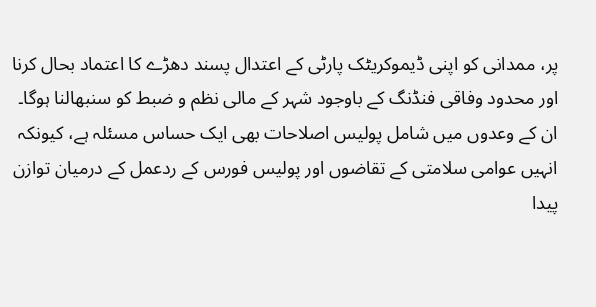پر، ممدانی کو اپنی ڈیموکریٹک پارٹی کے اعتدال پسند دھڑے کا اعتماد بحال کرنا اور محدود وفاقی فنڈنگ کے باوجود شہر کے مالی نظم و ضبط کو سنبھالنا ہوگا۔ ان کے وعدوں میں شامل پولیس اصلاحات بھی ایک حساس مسئلہ ہے، کیونکہ انہیں عوامی سلامتی کے تقاضوں اور پولیس فورس کے ردعمل کے درمیان توازن پیدا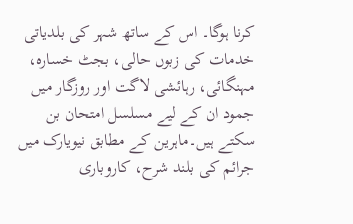کرنا ہوگا۔ اس کے ساتھ شہر کی بلدیاتی خدمات کی زبوں حالی، بجٹ خسارہ، مہنگائی، رہائشی لاگت اور روزگار میں جمود ان کے لیے مسلسل امتحان بن سکتے ہیں۔ماہرین کے مطابق نیویارک میں جرائم کی بلند شرح، کاروباری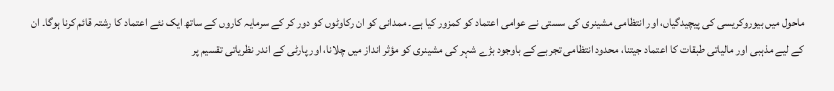ماحول میں بیوروکریسی کی پیچیدگیاں، اور انتظامی مشینری کی سستی نے عوامی اعتماد کو کمزور کیا ہے۔ ممدانی کو ان رکاوٹوں کو دور کر کے سرمایہ کاروں کے ساتھ ایک نئے اعتماد کا رشتہ قائم کرنا ہوگا۔ ان کے لیے مذہبی اور مالیاتی طبقات کا اعتماد جیتنا، محدود انتظامی تجربے کے باوجود بڑے شہر کی مشینری کو مؤثر انداز میں چلانا، اور پارٹی کے اندر نظریاتی تقسیم پر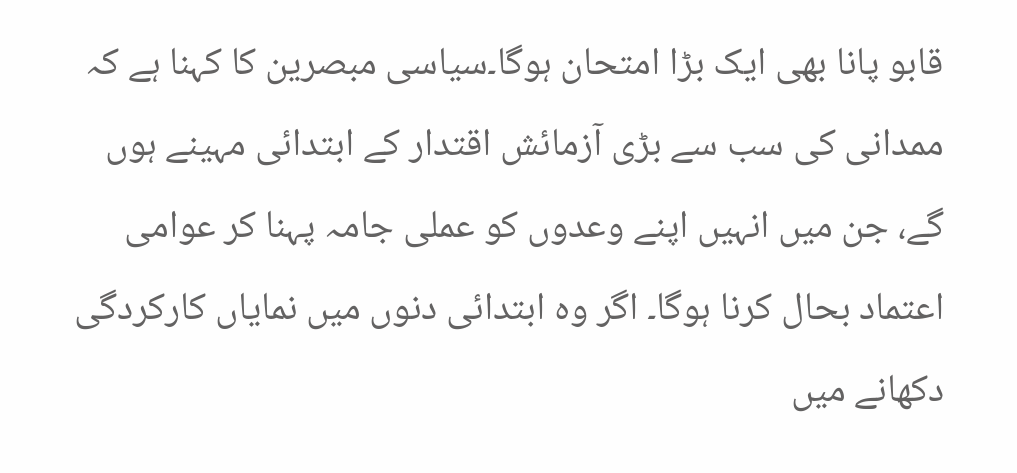قابو پانا بھی ایک بڑا امتحان ہوگا۔سیاسی مبصرین کا کہنا ہے کہ ممدانی کی سب سے بڑی آزمائش اقتدار کے ابتدائی مہینے ہوں گے، جن میں انہیں اپنے وعدوں کو عملی جامہ پہنا کر عوامی اعتماد بحال کرنا ہوگا۔ اگر وہ ابتدائی دنوں میں نمایاں کارکردگی دکھانے میں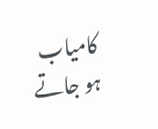کامیاب ہو جاتے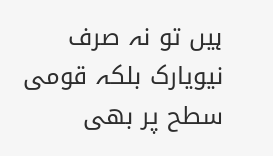ہیں تو نہ صرف نیویارک بلکہ قومی سطح پر بھی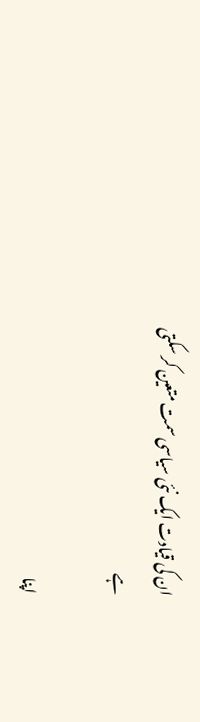ان کی قیادت ایک نئی سیاسی سمت متعین کر سکتی ہے

اپنا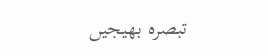تبصرہ بھیجیں